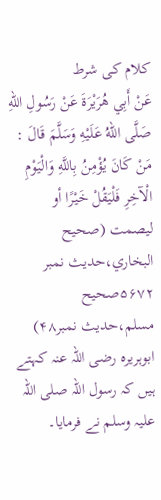کلام کی شرط
عَنْ أَبِي هُرَيْرَةَ عَنْ رَسُولِ اللهِ صَلَّى اللهُ عَلَيْهِ وَسَلَّمَ قَالَ : مَنْ كَانَ يُؤْمِنُ بِاللَّهِ وَالْيَوْمِ الْآخِرِ فَلْيَقُلْ خَيْرًا أو ليصمت (صحيح البخاري،حدیث نمبر ۵۶۷۲صحیح مسلم،حدیث نمبر۴۸) ابوہریرہ رضی اللہ عنہ کہتے ہیں کہ رسول اللہ صلی اللہ علیہ وسلم نے فرمایا۔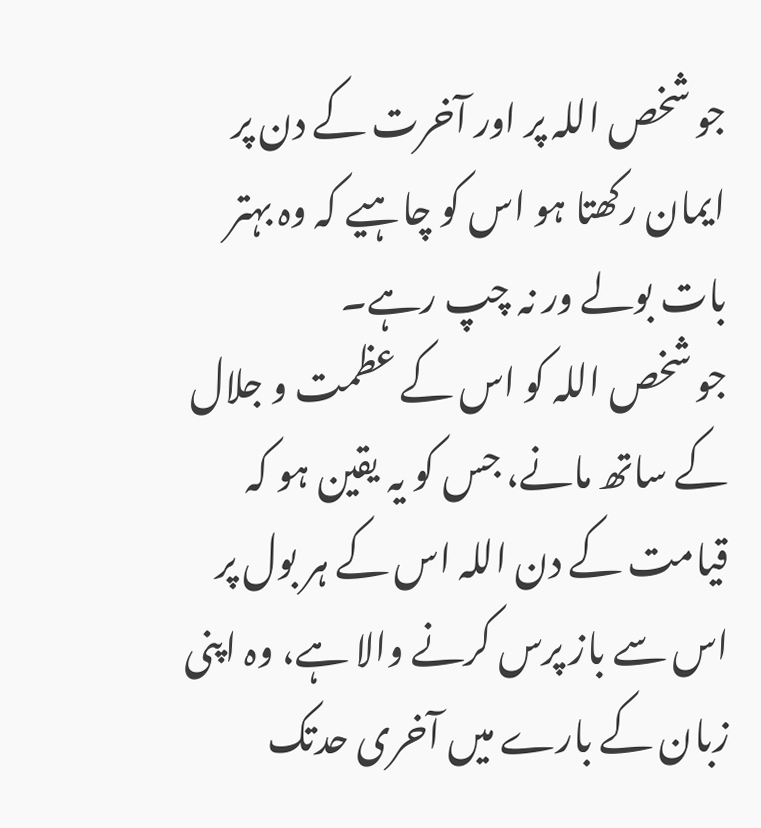جو شخص اللہ پر اور آخرت کے دن پر ایمان رکھتا ہو اس کو چاہیے کہ وہ بہتر بات بولے ور نہ چپ رہے۔
جو شخص اللہ کو اس کے عظمت و جلال کے ساتھ مانے، جس کو یہ یقین ہو کہ قیامت کے دن اللہ اس کے ہر بول پر اس سے باز پرس کرنے والا ہے، وہ اپنی زبان کے بارے میں آخری حدتک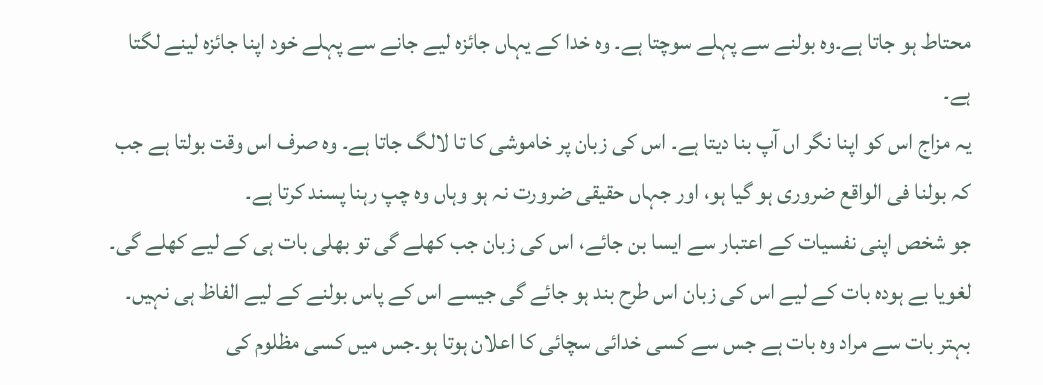محتاط ہو جاتا ہے۔وہ بولنے سے پہلے سوچتا ہے۔ وہ خدا کے یہاں جائزہ لیے جانے سے پہلے خود اپنا جائزہ لینے لگتا ہے۔
یہ مزاج اس کو اپنا نگر اں آپ بنا دیتا ہے۔ اس کی زبان پر خاموشی کا تا لالگ جاتا ہے۔ وہ صرف اس وقت بولتا ہے جب کہ بولنا فی الواقع ضروری ہو گیا ہو، اور جہاں حقیقی ضرورت نہ ہو وہاں وہ چپ رہنا پسند کرتا ہے۔
جو شخص اپنی نفسیات کے اعتبار سے ایسا بن جائے، اس کی زبان جب کھلے گی تو بھلی بات ہی کے لیے کھلے گی۔ لغویا بے ہودہ بات کے لیے اس کی زبان اس طرح بند ہو جائے گی جیسے اس کے پاس بولنے کے لیے الفاظ ہی نہیں۔
بہتر بات سے مراد وہ بات ہے جس سے کسی خدائی سچائی کا اعلان ہوتا ہو۔جس میں کسی مظلوم کی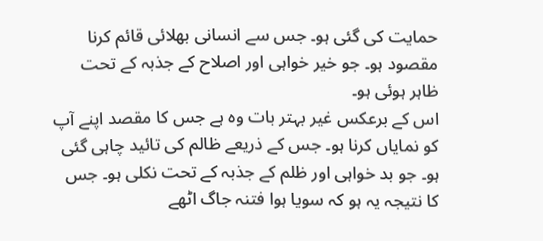حمایت کی گئی ہو۔ جس سے انسانی بھلائی قائم کرنا مقصود ہو۔ جو خیر خواہی اور اصلاح کے جذبہ کے تحت ظاہر ہوئی ہو۔
اس کے برعکس غیر بہتر بات وہ ہے جس کا مقصد اپنے آپ کو نمایاں کرنا ہو۔ جس کے ذریعے ظالم کی تائید چاہی گئی ہو۔ جو بد خواہی اور ظلم کے جذبہ کے تحت نکلی ہو۔ جس کا نتیجہ یہ ہو کہ سویا ہوا فتنہ جاگ اٹھے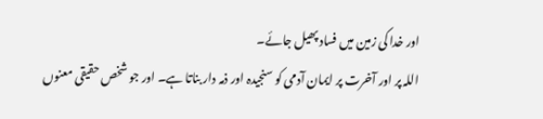اور خدا کی زمین میں فساد پھیل جائے۔
اللہ پر اور آخرت پر ایمان آدمی کو سنجیدہ اور ذمہ دار بناتا ہے۔ اور جو شخص حقیقی معنوں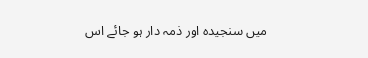میں سنجیدہ اور ذمہ دار ہو جائے اس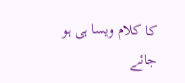کا کلام ویسا ہی ہو جائے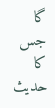گا جس کا حدیث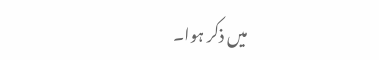میں ذکر ہوا۔